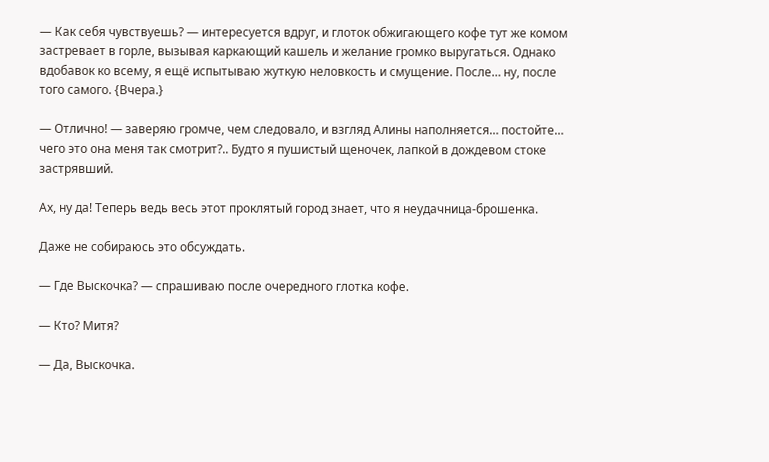— Как себя чувствуешь? — интересуется вдруг, и глоток обжигающего кофе тут же комом застревает в горле, вызывая каркающий кашель и желание громко выругаться. Однако вдобавок ко всему, я ещё испытываю жуткую неловкость и смущение. После… ну, после того самого. {Вчера.}

— Отлично! — заверяю громче, чем следовало, и взгляд Алины наполняется… постойте… чего это она меня так смотрит?.. Будто я пушистый щеночек, лапкой в дождевом стоке застрявший.

Ах, ну да! Теперь ведь весь этот проклятый город знает, что я неудачница-брошенка.

Даже не собираюсь это обсуждать.

— Где Выскочка? — спрашиваю после очередного глотка кофе.

— Кто? Митя?

— Да, Выскочка.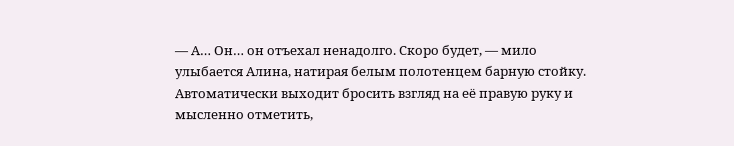— А… Он… он отъехал ненадолго. Скоро будет, — мило улыбается Алина, натирая белым полотенцем барную стойку. Автоматически выходит бросить взгляд на её правую руку и мысленно отметить,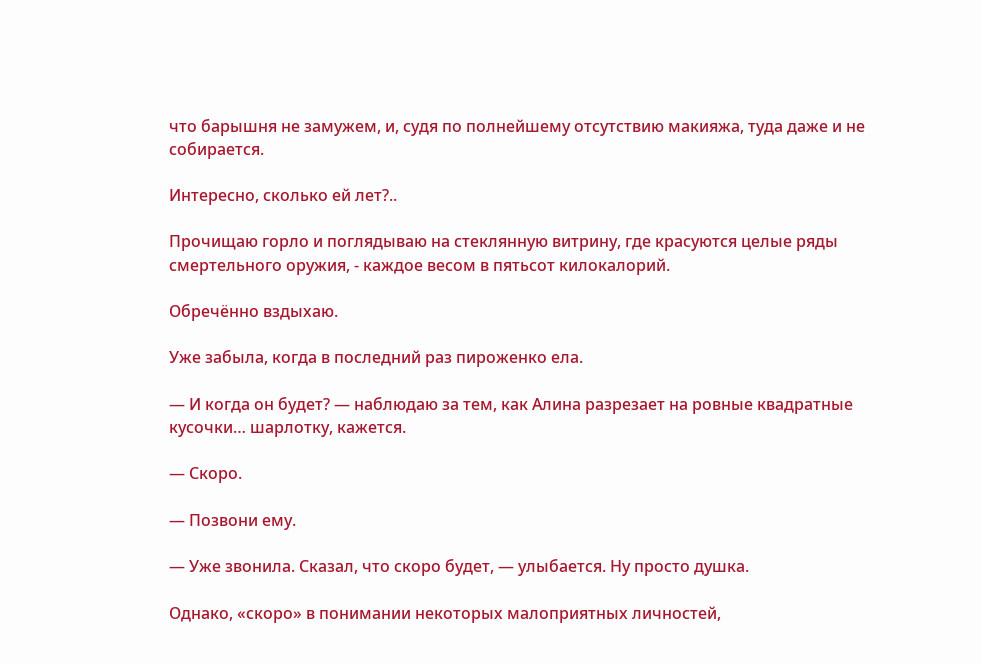что барышня не замужем, и, судя по полнейшему отсутствию макияжа, туда даже и не собирается.

Интересно, сколько ей лет?..

Прочищаю горло и поглядываю на стеклянную витрину, где красуются целые ряды смертельного оружия, - каждое весом в пятьсот килокалорий.

Обречённо вздыхаю.

Уже забыла, когда в последний раз пироженко ела.

— И когда он будет? — наблюдаю за тем, как Алина разрезает на ровные квадратные кусочки… шарлотку, кажется.

— Скоро.

— Позвони ему.

— Уже звонила. Сказал, что скоро будет, — улыбается. Ну просто душка.

Однако, «скоро» в понимании некоторых малоприятных личностей,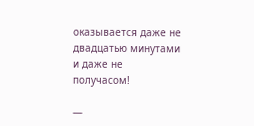оказывается даже не двадцатью минутами и даже не получасом!

—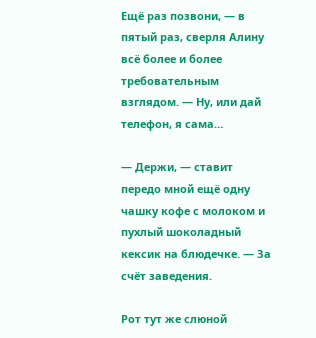Ещё раз позвони, — в пятый раз, сверля Алину всё более и более требовательным взглядом. — Ну, или дай телефон, я сама…

— Держи, — ставит передо мной ещё одну чашку кофе с молоком и пухлый шоколадный кексик на блюдечке. — За счёт заведения.

Рот тут же слюной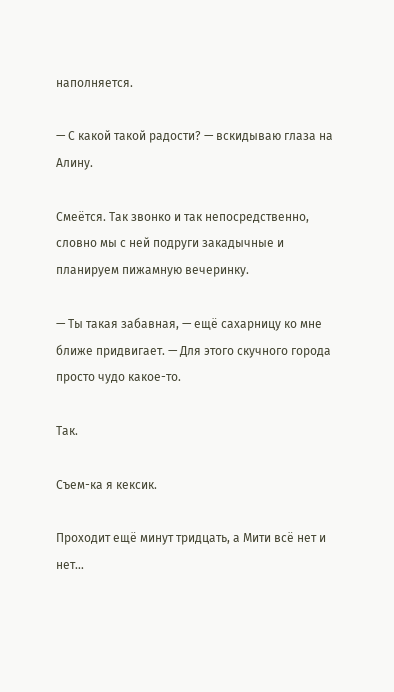наполняется.

— С какой такой радости? — вскидываю глаза на Алину.

Смеётся. Так звонко и так непосредственно, словно мы с ней подруги закадычные и планируем пижамную вечеринку.

— Ты такая забавная, — ещё сахарницу ко мне ближе придвигает. — Для этого скучного города просто чудо какое-то.

Так.

Съем-ка я кексик.

Проходит ещё минут тридцать, а Мити всё нет и нет…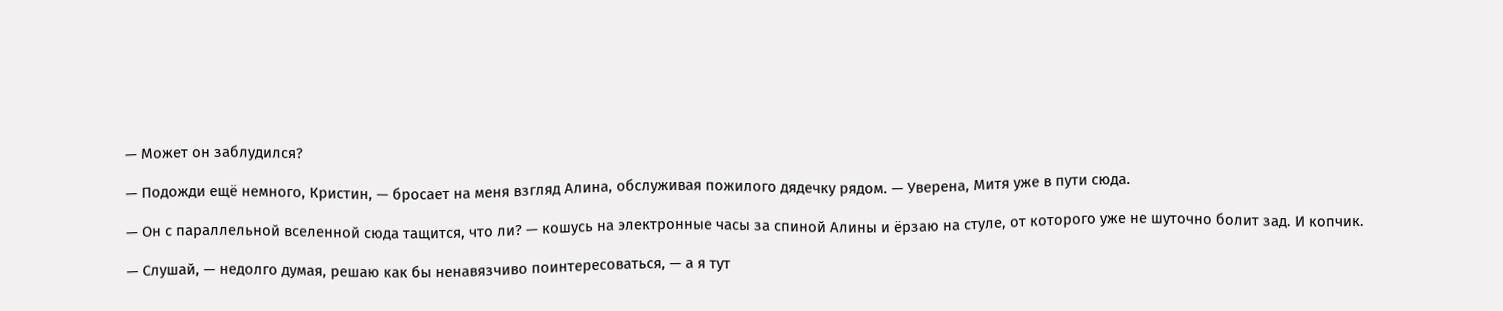— Может он заблудился?

— Подожди ещё немного, Кристин, — бросает на меня взгляд Алина, обслуживая пожилого дядечку рядом. — Уверена, Митя уже в пути сюда.

— Он с параллельной вселенной сюда тащится, что ли? — кошусь на электронные часы за спиной Алины и ёрзаю на стуле, от которого уже не шуточно болит зад. И копчик.

— Слушай, — недолго думая, решаю как бы ненавязчиво поинтересоваться, — а я тут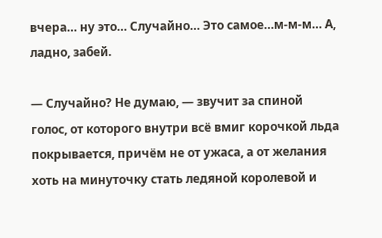вчера… ну это… Случайно… Это самое…м-м-м… А, ладно, забей.

— Случайно? Не думаю, — звучит за спиной голос, от которого внутри всё вмиг корочкой льда покрывается, причём не от ужаса, а от желания хоть на минуточку стать ледяной королевой и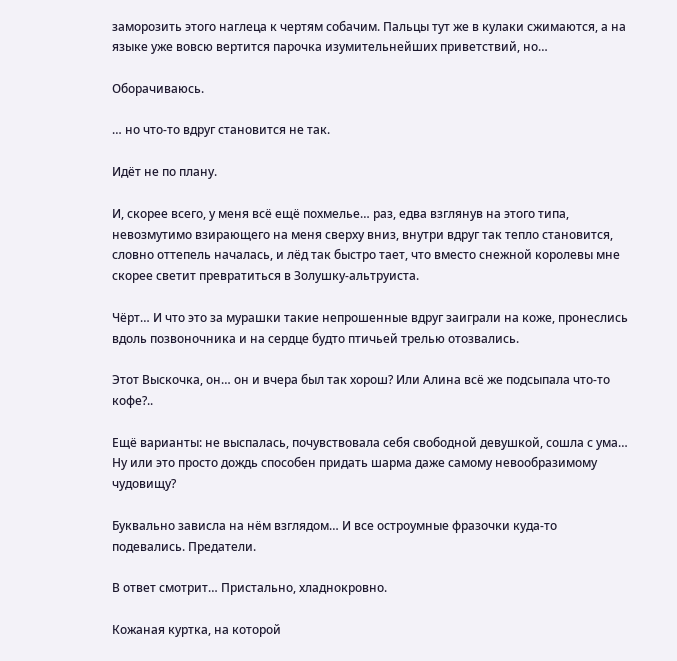заморозить этого наглеца к чертям собачим. Пальцы тут же в кулаки сжимаются, а на языке уже вовсю вертится парочка изумительнейших приветствий, но…

Оборачиваюсь.

… но что-то вдруг становится не так.

Идёт не по плану.

И, скорее всего, у меня всё ещё похмелье… раз, едва взглянув на этого типа, невозмутимо взирающего на меня сверху вниз, внутри вдруг так тепло становится, словно оттепель началась, и лёд так быстро тает, что вместо снежной королевы мне скорее светит превратиться в Золушку-альтруиста.

Чёрт… И что это за мурашки такие непрошенные вдруг заиграли на коже, пронеслись вдоль позвоночника и на сердце будто птичьей трелью отозвались.

Этот Выскочка, он… он и вчера был так хорош? Или Алина всё же подсыпала что-то кофе?..

Ещё варианты: не выспалась, почувствовала себя свободной девушкой, сошла с ума… Ну или это просто дождь способен придать шарма даже самому невообразимому чудовищу?

Буквально зависла на нём взглядом… И все остроумные фразочки куда-то подевались. Предатели.

В ответ смотрит… Пристально, хладнокровно.

Кожаная куртка, на которой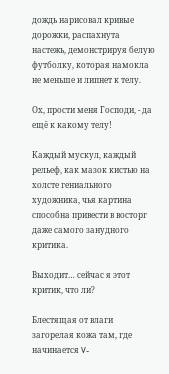дождь нарисовал кривые дорожки, распахнута настежь, демонстрируя белую футболку, которая намокла не меньше и липнет к телу.

Ох, прости меня Господи, - да ещё к какому телу!

Каждый мускул, каждый рельеф, как мазок кистью на холсте гениального художника, чья картина способна привести в восторг даже самого занудного критика.

Выходит… сейчас я этот критик, что ли?

Блестящая от влаги загорелая кожа там, где начинается V-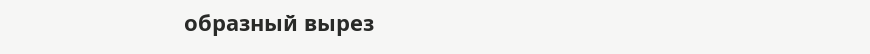образный вырез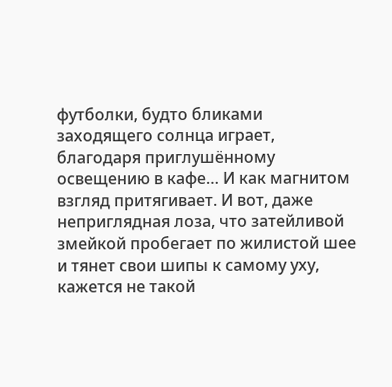футболки, будто бликами заходящего солнца играет, благодаря приглушённому освещению в кафе… И как магнитом взгляд притягивает. И вот, даже неприглядная лоза, что затейливой змейкой пробегает по жилистой шее и тянет свои шипы к самому уху, кажется не такой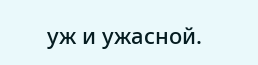уж и ужасной.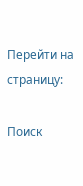Перейти на страницу:

Поиск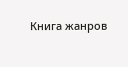Книга жанров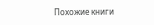Похожие книги